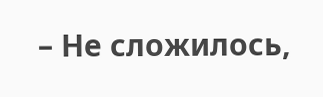– Не сложилось,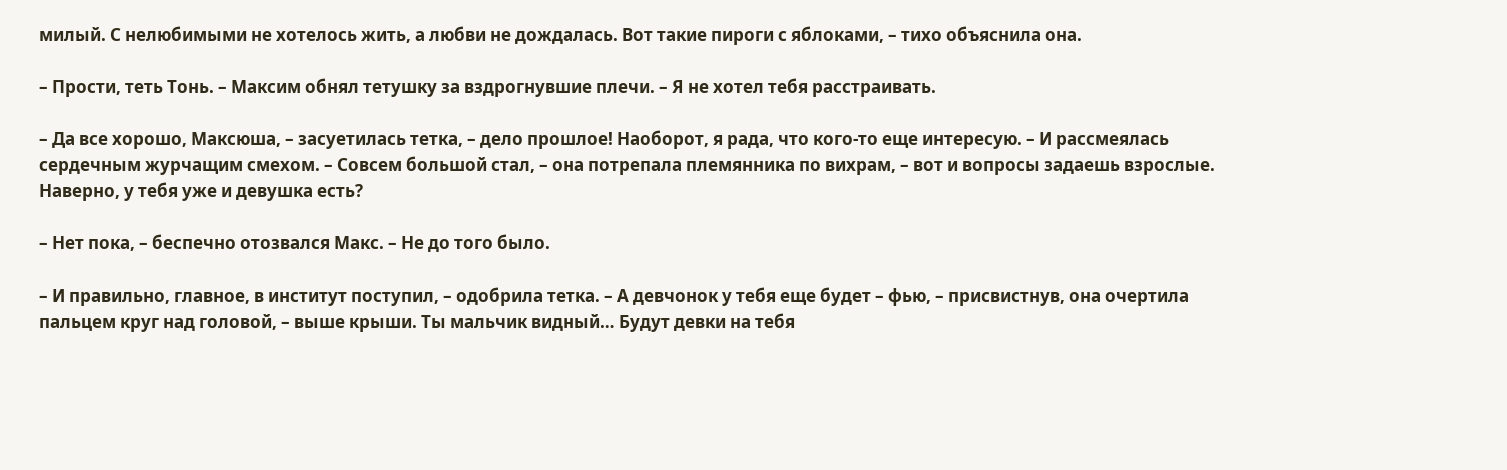милый. С нелюбимыми не хотелось жить, а любви не дождалась. Вот такие пироги с яблоками, – тихо объяснила она.

– Прости, теть Тонь. – Максим обнял тетушку за вздрогнувшие плечи. – Я не хотел тебя расстраивать.

– Да все хорошо, Максюша, – засуетилась тетка, – дело прошлое! Наоборот, я рада, что кого-то еще интересую. – И рассмеялась сердечным журчащим смехом. – Совсем большой стал, – она потрепала племянника по вихрам, – вот и вопросы задаешь взрослые. Наверно, у тебя уже и девушка есть?

– Нет пока, – беспечно отозвался Макс. – Не до того было.

– И правильно, главное, в институт поступил, – одобрила тетка. – А девчонок у тебя еще будет – фью, – присвистнув, она очертила пальцем круг над головой, – выше крыши. Ты мальчик видный… Будут девки на тебя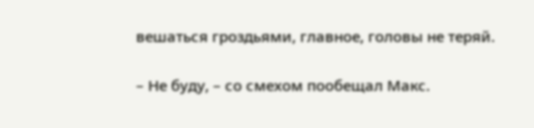вешаться гроздьями, главное, головы не теряй.

– Не буду, – со смехом пообещал Макс.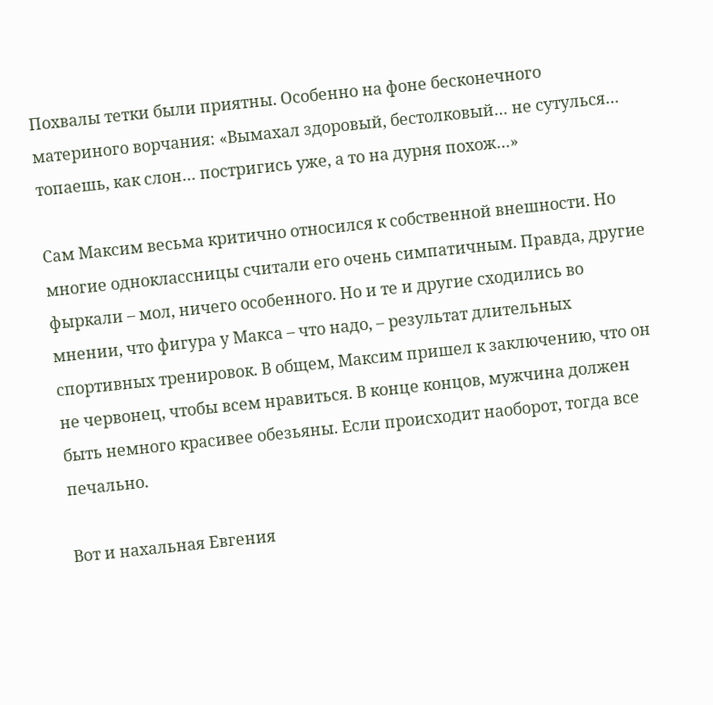Похвалы тетки были приятны. Особенно на фоне бесконечного материного ворчания: «Вымахал здоровый, бестолковый… не сутулься… топаешь, как слон… постригись уже, а то на дурня похож…»

Сам Максим весьма критично относился к собственной внешности. Но многие одноклассницы считали его очень симпатичным. Правда, другие фыркали – мол, ничего особенного. Но и те и другие сходились во мнении, что фигура у Макса – что надо, – результат длительных спортивных тренировок. В общем, Максим пришел к заключению, что он не червонец, чтобы всем нравиться. В конце концов, мужчина должен быть немного красивее обезьяны. Если происходит наоборот, тогда все печально.

Вот и нахальная Евгения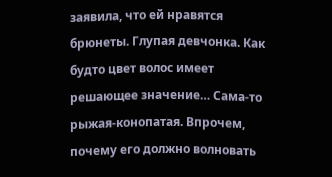заявила, что ей нравятся брюнеты. Глупая девчонка. Как будто цвет волос имеет решающее значение… Сама-то рыжая-конопатая. Впрочем, почему его должно волновать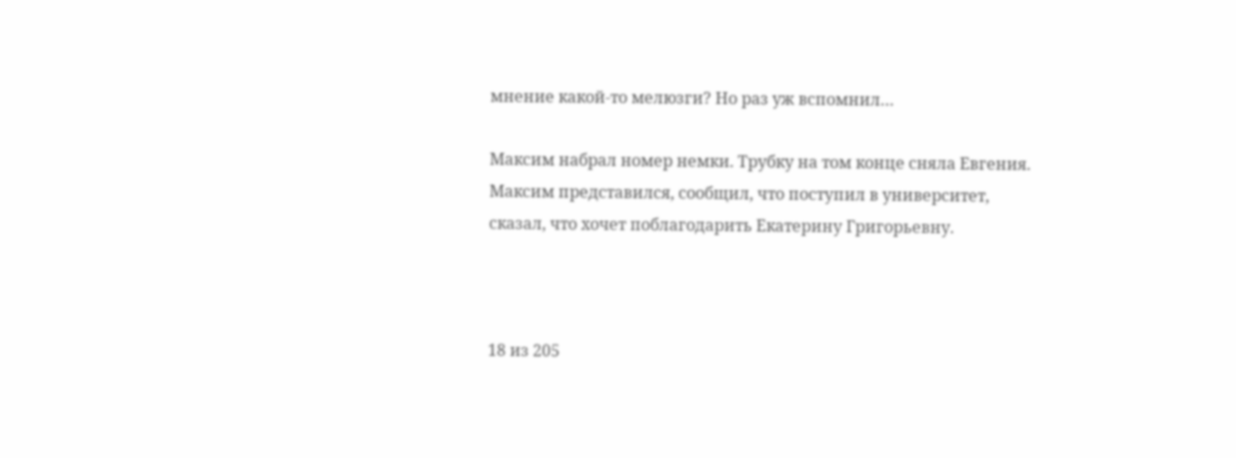мнение какой-то мелюзги? Но раз уж вспомнил…

Максим набрал номер немки. Трубку на том конце сняла Евгения. Максим представился, сообщил, что поступил в университет, сказал, что хочет поблагодарить Екатерину Григорьевну.



18 из 205